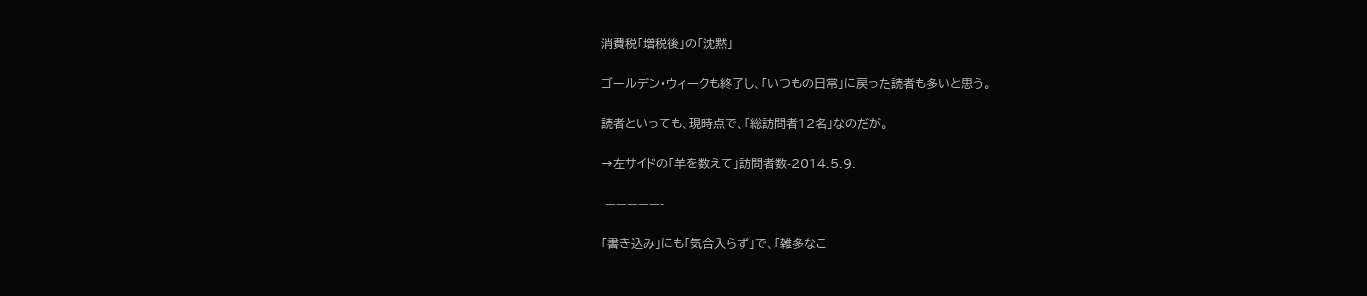消費税「増税後」の「沈黙」

ゴールデン・ウィークも終了し、「いつもの日常」に戻った読者も多いと思う。

読者といっても、現時点で、「総訪問者12名」なのだが。

→左サイドの「羊を数えて」訪問者数-2014.5.9.

 —————-

「書き込み」にも「気合入らず」で、「雑多なこ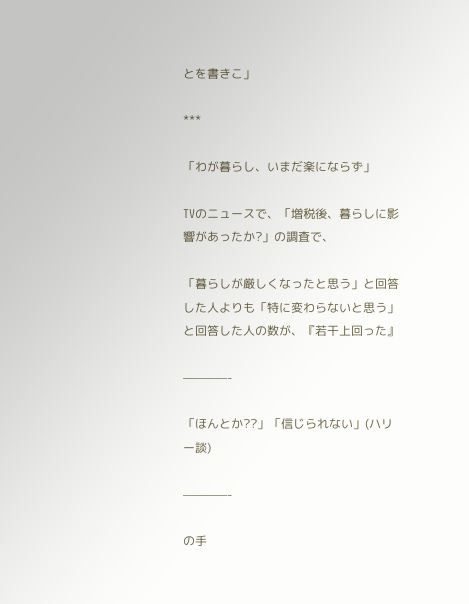とを書きこ」

***

「わが暮らし、いまだ楽にならず」

TVのニュースで、「増税後、暮らしに影響があったか?」の調査で、

「暮らしが厳しくなったと思う」と回答した人よりも「特に変わらないと思う」と回答した人の数が、『若干上回った』

————-

「ほんとか??」「信じられない」(ハリー談)

————-

の手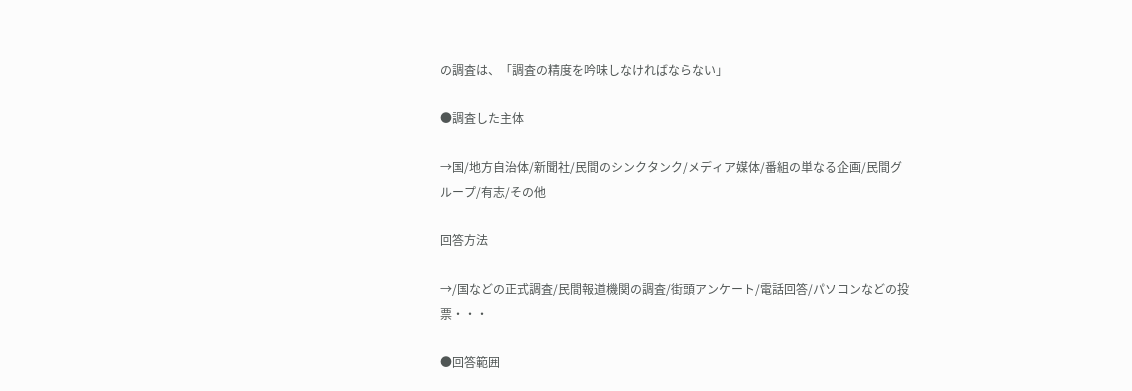の調査は、「調査の精度を吟味しなければならない」

●調査した主体

→国/地方自治体/新聞社/民間のシンクタンク/メディア媒体/番組の単なる企画/民間グループ/有志/その他

回答方法

→/国などの正式調査/民間報道機関の調査/街頭アンケート/電話回答/パソコンなどの投票・・・

●回答範囲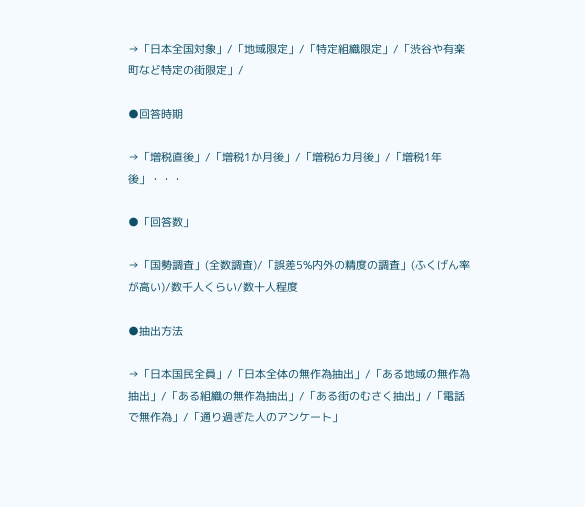→「日本全国対象」/「地域限定」/「特定組織限定」/「渋谷や有楽町など特定の街限定」/

●回答時期

→「増税直後」/「増税1か月後」/「増税6カ月後」/「増税1年後」・・・

●「回答数」

→「国勢調査」(全数調査)/「誤差5%内外の精度の調査」(ふくげん率が高い)/数千人くらい/数十人程度

●抽出方法

→「日本国民全員」/「日本全体の無作為抽出」/「ある地域の無作為抽出」/「ある組織の無作為抽出」/「ある街のむさく抽出」/「電話で無作為」/「通り過ぎた人のアンケート」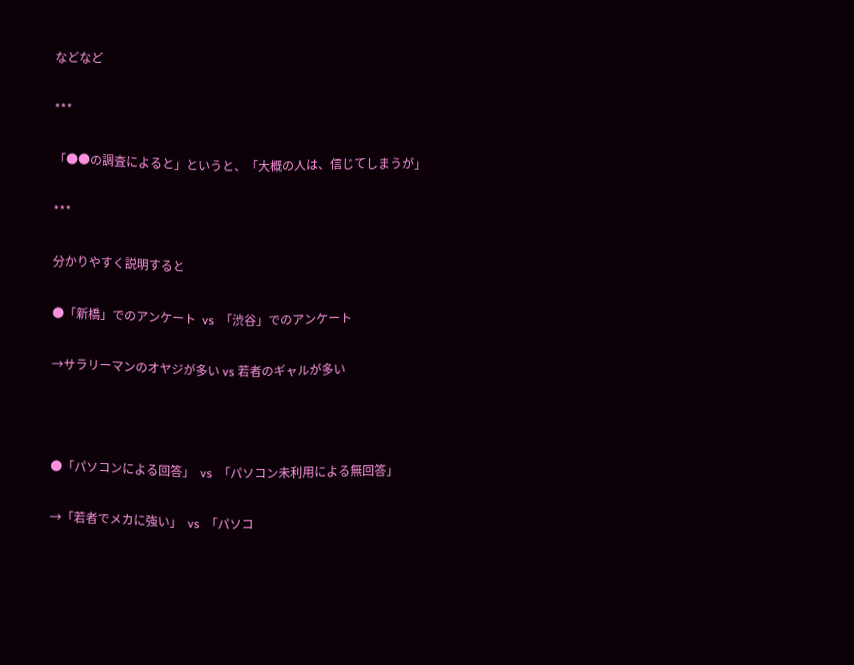などなど

***

「●●の調査によると」というと、「大概の人は、信じてしまうが」

***

分かりやすく説明すると

●「新橋」でのアンケート  vs  「渋谷」でのアンケート

→サラリーマンのオヤジが多い vs 若者のギャルが多い



●「パソコンによる回答」  vs  「パソコン未利用による無回答」

→「若者でメカに強い」  vs  「パソコ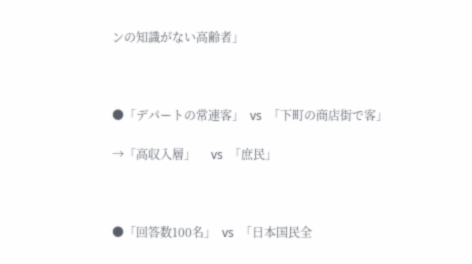ンの知識がない高齢者」



●「デパートの常連客」  vs  「下町の商店街で客」

→「高収入層」     vs  「庶民」



●「回答数100名」  vs  「日本国民全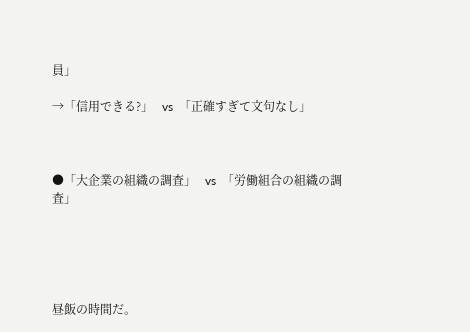員」

→「信用できる?」   vs  「正確すぎて文句なし」



●「大企業の組織の調査」   vs  「労働組合の組織の調査」





昼飯の時間だ。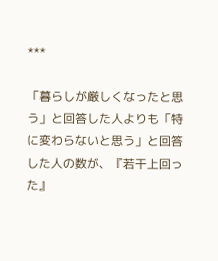***

「暮らしが厳しくなったと思う」と回答した人よりも「特に変わらないと思う」と回答した人の数が、『若干上回った』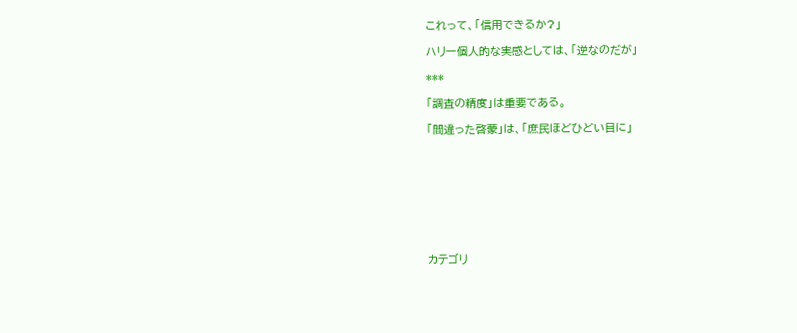これって、「信用できるか?」

ハリー個人的な実感としては、「逆なのだが」

***

「調査の精度」は重要である。

「間違った啓蒙」は、「庶民ほどひどい目に」









カテゴリ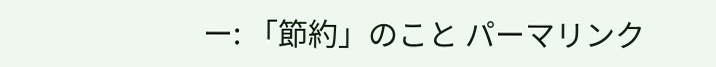ー: 「節約」のこと パーマリンク